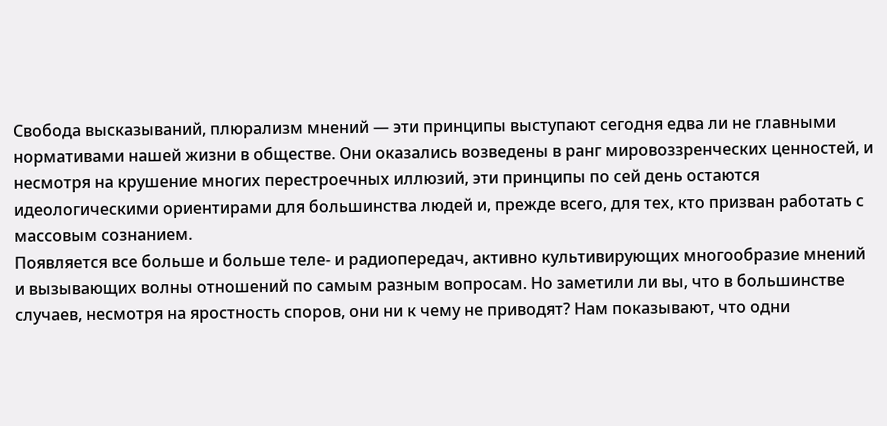Свобода высказываний, плюрализм мнений — эти принципы выступают сегодня едва ли не главными нормативами нашей жизни в обществе. Они оказались возведены в ранг мировоззренческих ценностей, и несмотря на крушение многих перестроечных иллюзий, эти принципы по сей день остаются идеологическими ориентирами для большинства людей и, прежде всего, для тех, кто призван работать с массовым сознанием.
Появляется все больше и больше теле- и радиопередач, активно культивирующих многообразие мнений и вызывающих волны отношений по самым разным вопросам. Но заметили ли вы, что в большинстве случаев, несмотря на яростность споров, они ни к чему не приводят? Нам показывают, что одни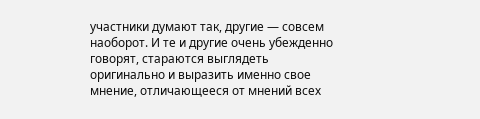участники думают так, другие — совсем наоборот. И те и другие очень убежденно говорят, стараются выглядеть оригинально и выразить именно свое мнение, отличающееся от мнений всех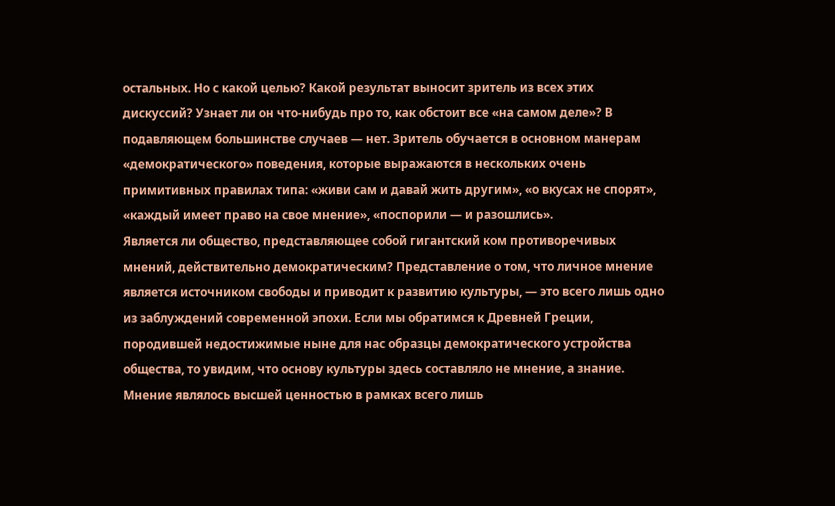остальных. Но с какой целью? Какой результат выносит зритель из всех этих дискуссий? Узнает ли он что-нибудь про то, как обстоит все «на самом деле»? В подавляющем большинстве случаев — нет. Зритель обучается в основном манерам «демократического» поведения, которые выражаются в нескольких очень примитивных правилах типа: «живи сам и давай жить другим», «о вкусах не спорят», «каждый имеет право на свое мнение», «поспорили — и разошлись».
Является ли общество, представляющее собой гигантский ком противоречивых мнений, действительно демократическим? Представление о том, что личное мнение является источником свободы и приводит к развитию культуры, — это всего лишь одно из заблуждений современной эпохи. Если мы обратимся к Древней Греции, породившей недостижимые ныне для нас образцы демократического устройства общества, то увидим, что основу культуры здесь составляло не мнение, а знание. Мнение являлось высшей ценностью в рамках всего лишь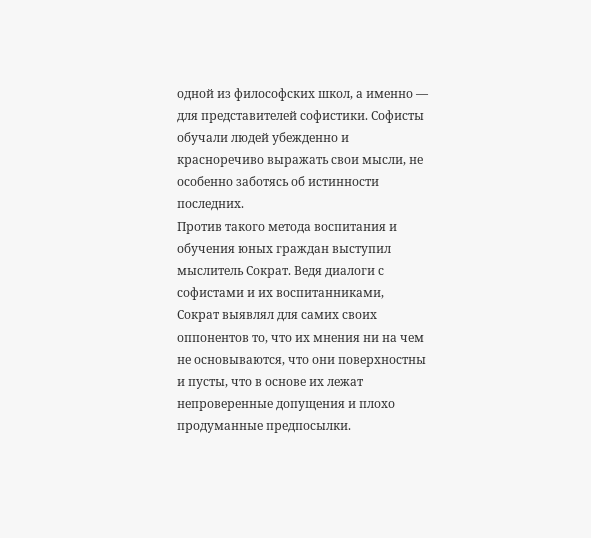одной из философских школ, а именно — для представителей софистики. Софисты обучали людей убежденно и красноречиво выражать свои мысли, не особенно заботясь об истинности последних.
Против такого метода воспитания и обучения юных граждан выступил мыслитель Сократ. Ведя диалоги с софистами и их воспитанниками, Сократ выявлял для самих своих оппонентов то, что их мнения ни на чем не основываются, что они поверхностны и пусты, что в основе их лежат непроверенные допущения и плохо продуманные предпосылки.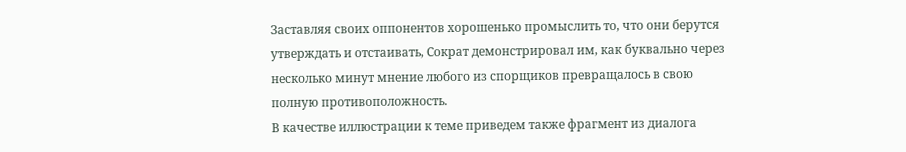Заставляя своих оппонентов хорошенько промыслить то, что они берутся утверждать и отстаивать, Сократ демонстрировал им, как буквально через несколько минут мнение любого из спорщиков превращалось в свою полную противоположность.
В качестве иллюстрации к теме приведем также фрагмент из диалога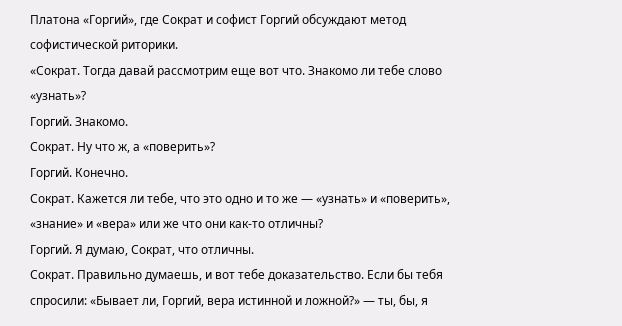Платона «Горгий», где Сократ и софист Горгий обсуждают метод софистической риторики.
«Сократ. Тогда давай рассмотрим еще вот что. Знакомо ли тебе слово «узнать»?
Горгий. Знакомо.
Сократ. Ну что ж, а «поверить»?
Горгий. Конечно.
Сократ. Кажется ли тебе, что это одно и то же — «узнать» и «поверить», «знание» и «вера» или же что они как-то отличны?
Горгий. Я думаю, Сократ, что отличны.
Сократ. Правильно думаешь, и вот тебе доказательство. Если бы тебя спросили: «Бывает ли, Горгий, вера истинной и ложной?» — ты, бы, я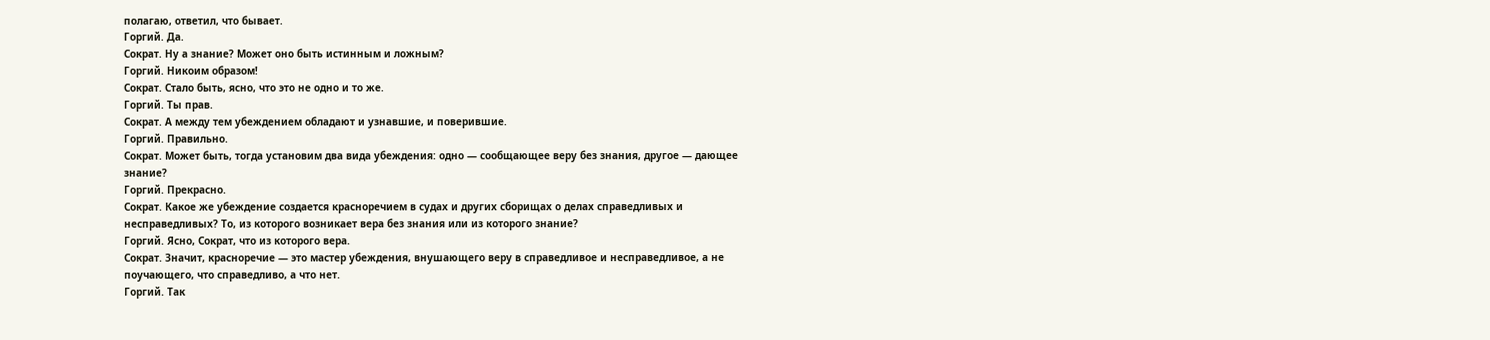полагаю, ответил, что бывает.
Горгий. Да.
Сократ. Ну а знание? Может оно быть истинным и ложным?
Горгий. Никоим образом!
Сократ. Стало быть, ясно, что это не одно и то же.
Горгий. Ты прав.
Сократ. А между тем убеждением обладают и узнавшие, и поверившие.
Горгий. Правильно.
Сократ. Может быть, тогда установим два вида убеждения: одно — сообщающее веру без знания, другое — дающее знание?
Горгий. Прекрасно.
Сократ. Какое же убеждение создается красноречием в судах и других сборищах о делах справедливых и несправедливых? То, из которого возникает вера без знания или из которого знание?
Горгий. Ясно, Сократ, что из которого вера.
Сократ. Значит, красноречие — это мастер убеждения, внушающего веру в справедливое и несправедливое, а не поучающего, что справедливо, а что нет.
Горгий. Так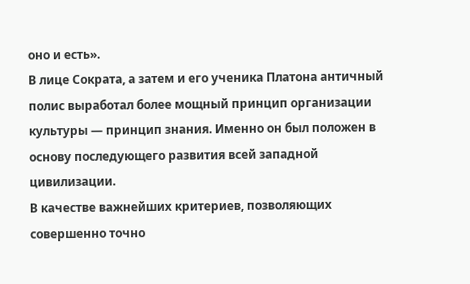оно и есть».
В лице Сократа, а затем и его ученика Платона античный полис выработал более мощный принцип организации культуры — принцип знания. Именно он был положен в основу последующего развития всей западной цивилизации.
В качестве важнейших критериев, позволяющих совершенно точно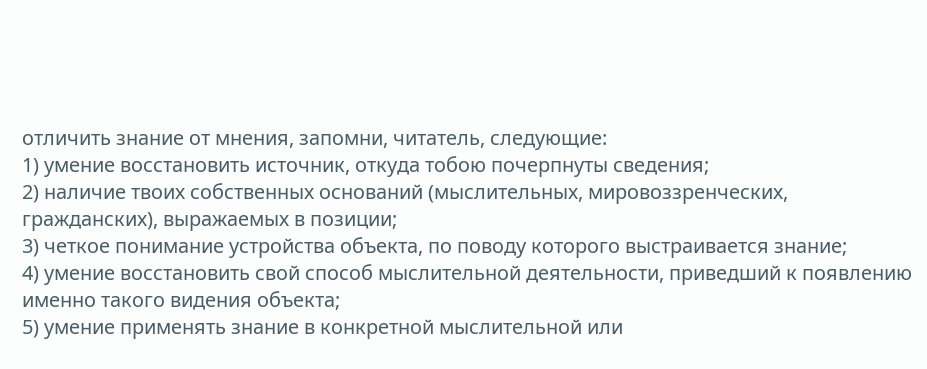отличить знание от мнения, запомни, читатель, следующие:
1) умение восстановить источник, откуда тобою почерпнуты сведения;
2) наличие твоих собственных оснований (мыслительных, мировоззренческих, гражданских), выражаемых в позиции;
3) четкое понимание устройства объекта, по поводу которого выстраивается знание;
4) умение восстановить свой способ мыслительной деятельности, приведший к появлению именно такого видения объекта;
5) умение применять знание в конкретной мыслительной или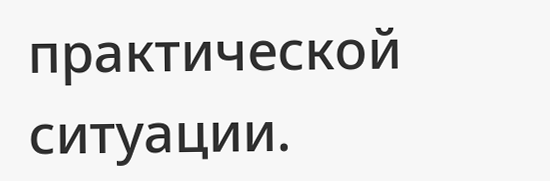практической ситуации.